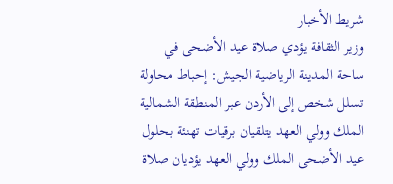شريط الأخبار
وزير الثقافة يؤدي صلاة عيد الأضحى في ساحة المدينة الرياضية الجيش: إحباط محاولة تسلل شخص إلى الأردن عبر المنطقة الشمالية الملك وولي العهد يتلقيان برقيات تهنئة بحلول عيد الأضحى الملك وولي العهد يؤديان صلاة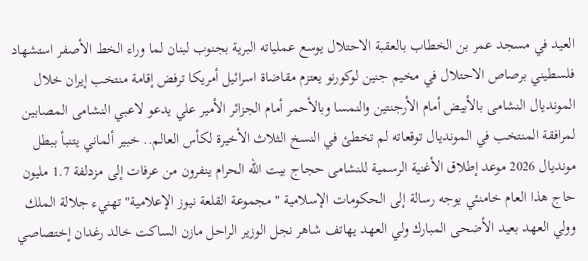العيد في مسجد عمر بن الخطاب بالعقبة الاحتلال يوسع عملياته البرية بجنوب لبنان لما وراء الخط الأصفر استشهاد فلسطيني برصاص الاحتلال في مخيم جنين لوكورنو يعتزم مقاضاة اسرائيل أمريكا ترفض إقامة منتخب إيران خلال المونديال النشامى بالأبيض أمام الأرجنتين والنمسا وبالأحمر أمام الجزائر الأمير علي يدعو لاعبي النشامى المصابين لمرافقة المنتخب في المونديال توقعاته لم تخطئ في النسخ الثلاث الأخيرة لكأس العالم.. خبير ألماني يتنبأ ببطل مونديال 2026 موعد إطلاق الأغنية الرسمية للنشامى حجاج بيت الله الحرام ينفرون من عرفات إلى مزدلفة 1.7 مليون حاج هذا العام خامنئي يوجه رسالة إلى الحكومات الإسلامية " مجموعة القلعة نيوز الإعلامية" تهنيء جلالة الملك وولي العهد بعيد الأضحى المبارك ولي العهد يهاتف شاهر نجل الوزير الراحل مازن الساكت خالد رغدان إختصاصي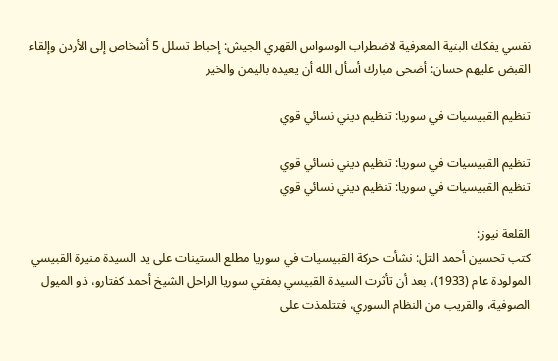نفسي يفكك البنية المعرفية لاضطراب الوسواس القهري الجيش: إحباط تسلل 5 أشخاص إلى الأردن وإلقاء القبض عليهم حسان: أضحى مبارك أسأل الله أن يعيده باليمن والخير

تنظيم القبيسيات في سوريا: تنظيم ديني نسائي قوي

تنظيم القبيسيات في سوريا: تنظيم ديني نسائي قوي
تنظيم القبيسيات في سوريا: تنظيم ديني نسائي قوي

القلعة نيوز:
كتب تحسين أحمد التل: نشأت حركة القبيسيات في سوريا مطلع الستينات على يد السيدة منيرة القبيسي المولودة عام (1933)، بعد أن تأثرت السيدة القبيسي بمفتي سوريا الراحل الشيخ أحمد كفتارو، ذو الميول الصوفية، والقريب من النظام السوري، فتتلمذت على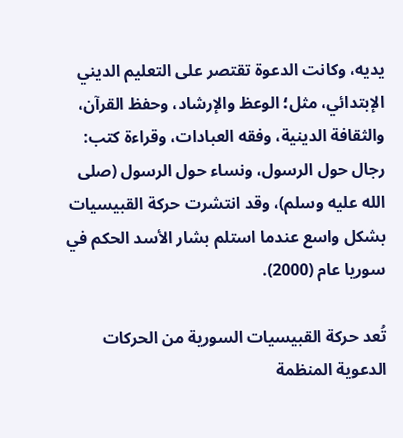يديه، وكانت الدعوة تقتصر على التعليم الديني الإبتدائي، مثل؛ الوعظ والإرشاد، وحفظ القرآن، والثقافة الدينية، وفقه العبادات، وقراءة كتب: رجال حول الرسول، ونساء حول الرسول (صلى الله عليه وسلم)، وقد انتشرت حركة القبيسيات بشكل واسع عندما استلم بشار الأسد الحكم في سوريا عام (2000).

تُعد حركة القبيسيات السورية من الحركات الدعوية المنظمة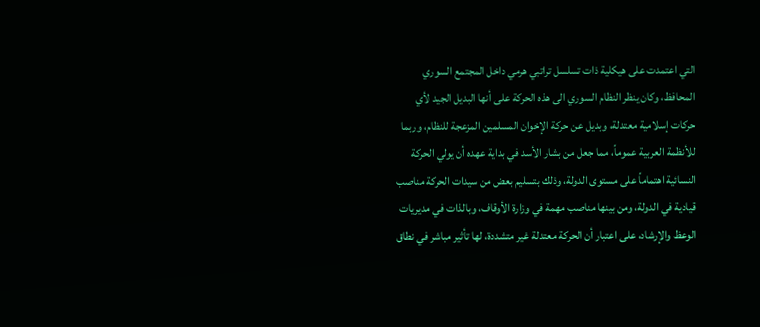التي اعتمدت على هيكلية ذات تسلسل تراتبي هرمي داخل المجتمع السوري المحافظ، وكان ينظر النظام السوري الى هذه الحركة على أنها البديل الجيد لأي حركات إسلامية معتدلة، وبديل عن حركة الإخوان المسلمين المزعجة للنظام، وربما للأنظمة العربية عموماً، مما جعل من بشار الأسد في بداية عهده أن يولي الحركة النسائية اهتماماً على مستوى الدولة، وذلك بتسليم بعض من سيدات الحركة مناصب قيادية في الدولة، ومن بينها مناصب مهمة في وزارة الأوقاف، وبالذات في مديريات الوعظ والإرشاد، على اعتبار أن الحركة معتدلة غير متشددة، لها تأثير مباشر في نطاق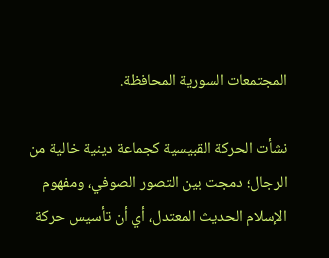المجتمعات السورية المحافظة.

نشأت الحركة القبيسية كجماعة دينية خالية من الرجال؛ دمجت بين التصور الصوفي، ومفهوم الإسلام الحديث المعتدل، أي أن تأسيس حركة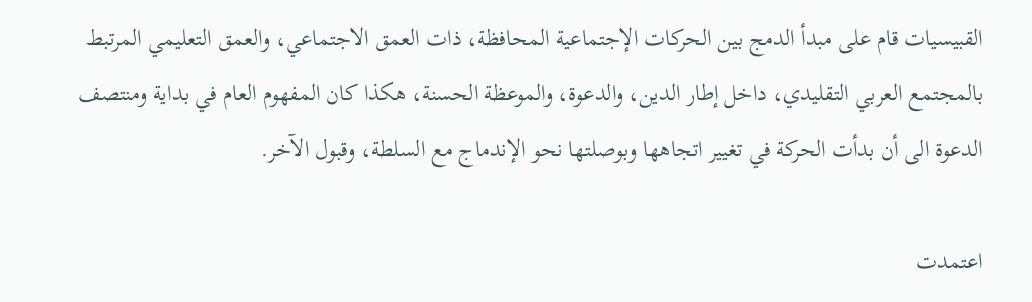القبيسيات قام على مبدأ الدمج بين الحركات الإجتماعية المحافظة، ذات العمق الاجتماعي، والعمق التعليمي المرتبط بالمجتمع العربي التقليدي، داخل إطار الدين، والدعوة، والموعظة الحسنة، هكذا كان المفهوم العام في بداية ومنتصف الدعوة الى أن بدأت الحركة في تغيير اتجاهها وبوصلتها نحو الإندماج مع السلطة، وقبول الآخر.

اعتمدت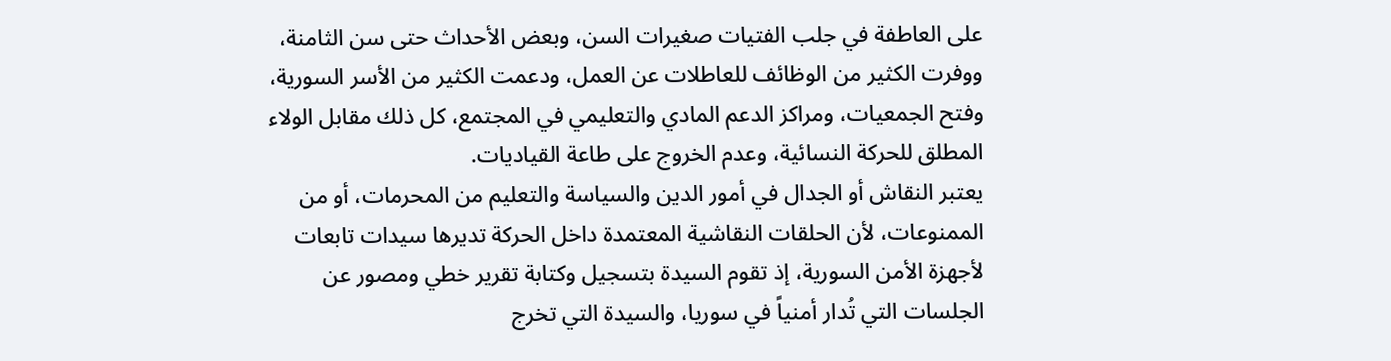على العاطفة في جلب الفتيات صغيرات السن، وبعض الأحداث حتى سن الثامنة، ووفرت الكثير من الوظائف للعاطلات عن العمل، ودعمت الكثير من الأسر السورية، وفتح الجمعيات، ومراكز الدعم المادي والتعليمي في المجتمع، كل ذلك مقابل الولاء المطلق للحركة النسائية، وعدم الخروج على طاعة القياديات.
يعتبر النقاش أو الجدال في أمور الدين والسياسة والتعليم من المحرمات، أو من الممنوعات، لأن الحلقات النقاشية المعتمدة داخل الحركة تديرها سيدات تابعات لأجهزة الأمن السورية، إذ تقوم السيدة بتسجيل وكتابة تقرير خطي ومصور عن الجلسات التي تُدار أمنياً في سوريا، والسيدة التي تخرج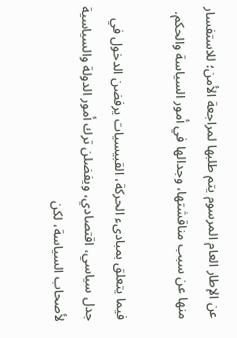عن الإطار العام المرسوم يتم طلبها لمراجعة الأمن؛ للاستفسار منها عن سبب مناقشتها، وجدالها في أمور السياسة والحكم.

فيما يتعلق بمبادىء الحركة، القبيسيات يرفضن الدخول في جدل سياسي، اقتصادي، ويفضلن ترك أمور الدولة والسياسية لأصحاب السياسة، لكن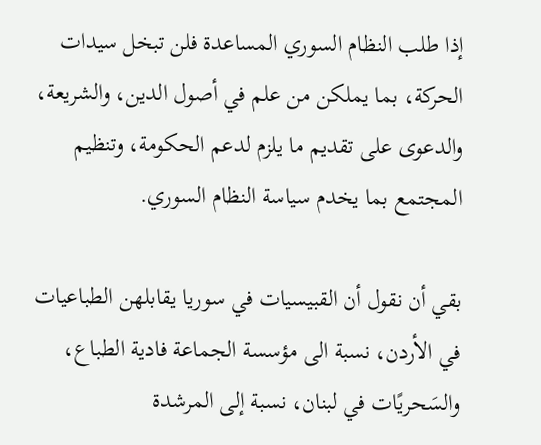إذا طلب النظام السوري المساعدة فلن تبخل سيدات الحركة، بما يملكن من علم في أصول الدين، والشريعة، والدعوى على تقديم ما يلزم لدعم الحكومة، وتنظيم المجتمع بما يخدم سياسة النظام السوري.

بقي أن نقول أن القبيسيات في سوريا يقابلهن الطباعيات في الأردن، نسبة الى مؤسسة الجماعة فادية الطباع، والسَحريًات في لبنان، نسبة إلى المرشدة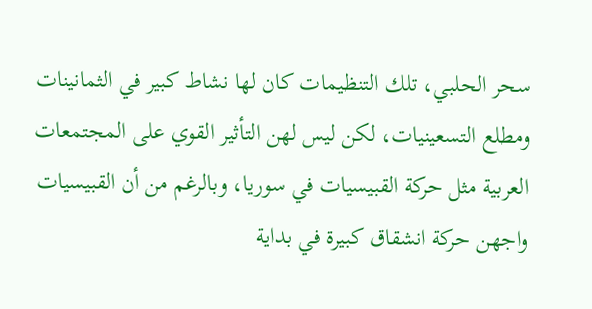سحر الحلبي، تلك التنظيمات كان لها نشاط كبير في الثمانينات ومطلع التسعينيات، لكن ليس لهن التأثير القوي على المجتمعات العربية مثل حركة القبيسيات في سوريا، وبالرغم من أن القبيسيات واجهن حركة انشقاق كبيرة في بداية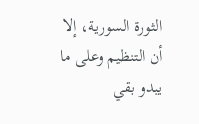الثورة السورية، إلا أن التنظيم وعلى ما يبدو بقي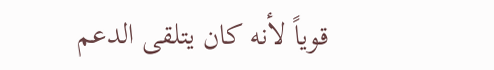قوياً لأنه كان يتلقى الدعم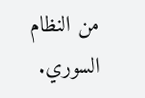من النظام السوري.